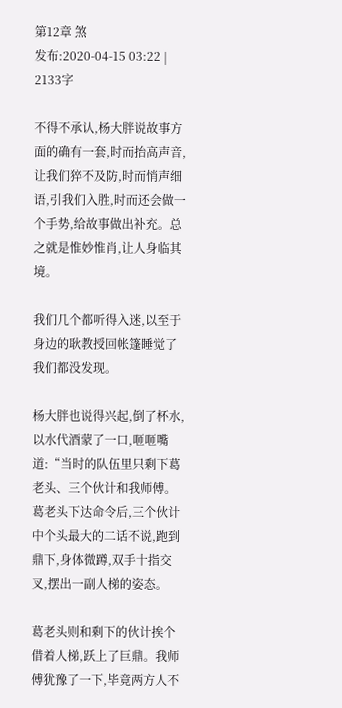第12章 煞
发布:2020-04-15 03:22 | 2133字

不得不承认,杨大胖说故事方面的确有一套,时而抬高声音,让我们猝不及防,时而悄声细语,引我们入胜,时而还会做一个手势,给故事做出补充。总之就是惟妙惟肖,让人身临其境。

我们几个都听得入迷,以至于身边的耿教授回帐篷睡觉了我们都没发现。

杨大胖也说得兴起,倒了杯水,以水代酒蒙了一口,咂咂嘴道:“当时的队伍里只剩下葛老头、三个伙计和我师傅。葛老头下达命令后,三个伙计中个头最大的二话不说,跑到鼎下,身体微蹲,双手十指交叉,摆出一副人梯的姿态。

葛老头则和剩下的伙计挨个借着人梯,跃上了巨鼎。我师傅犹豫了一下,毕竟两方人不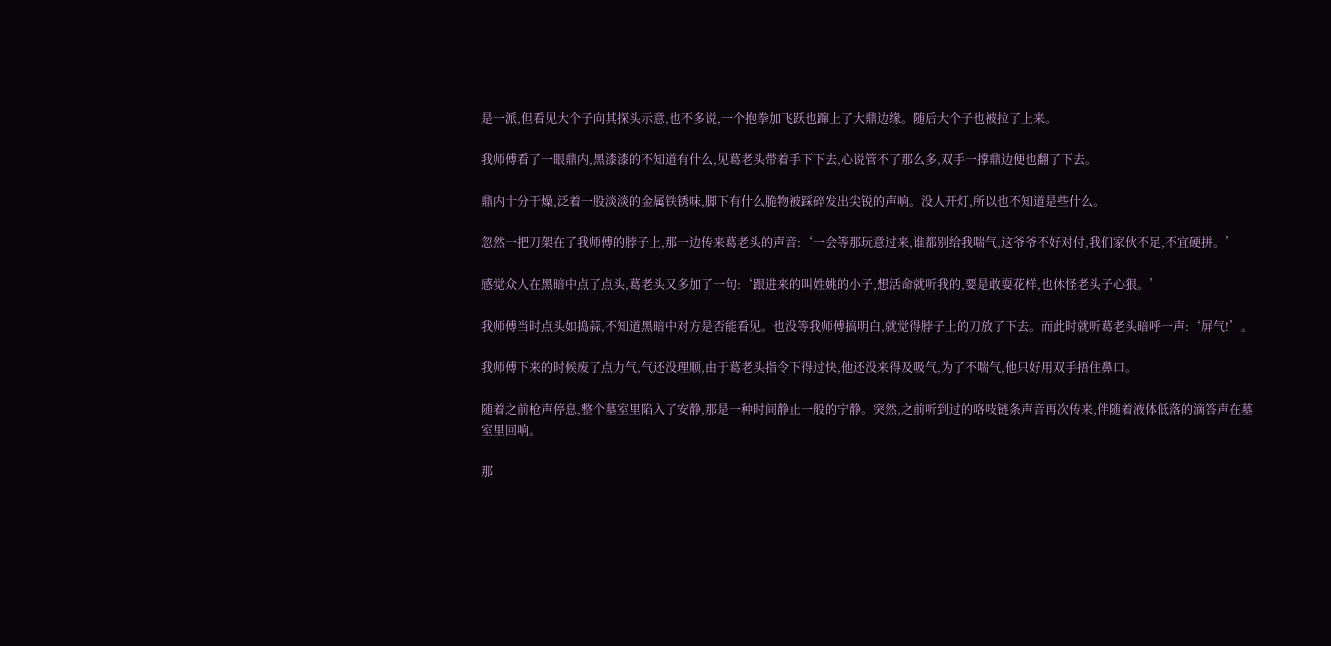是一派,但看见大个子向其探头示意,也不多说,一个抱拳加飞跃也蹿上了大鼎边缘。随后大个子也被拉了上来。

我师傅看了一眼鼎内,黑漆漆的不知道有什么,见葛老头带着手下下去,心说管不了那么多,双手一撑鼎边便也翻了下去。

鼎内十分干燥,泛着一股淡淡的金属铁锈味,脚下有什么脆物被踩碎发出尖锐的声响。没人开灯,所以也不知道是些什么。

忽然一把刀架在了我师傅的脖子上,那一边传来葛老头的声音:‘一会等那玩意过来,谁都别给我喘气,这爷爷不好对付,我们家伙不足,不宜硬拼。’

感觉众人在黑暗中点了点头,葛老头又多加了一句:‘跟进来的叫姓姚的小子,想活命就听我的,要是敢耍花样,也休怪老头子心狠。’

我师傅当时点头如捣蒜,不知道黑暗中对方是否能看见。也没等我师傅搞明白,就觉得脖子上的刀放了下去。而此时就听葛老头暗呼一声:‘屏气!’。

我师傅下来的时候废了点力气,气还没理顺,由于葛老头指令下得过快,他还没来得及吸气,为了不喘气,他只好用双手捂住鼻口。

随着之前枪声停息,整个墓室里陷入了安静,那是一种时间静止一般的宁静。突然,之前听到过的咯吱链条声音再次传来,伴随着液体低落的滴答声在墓室里回响。

那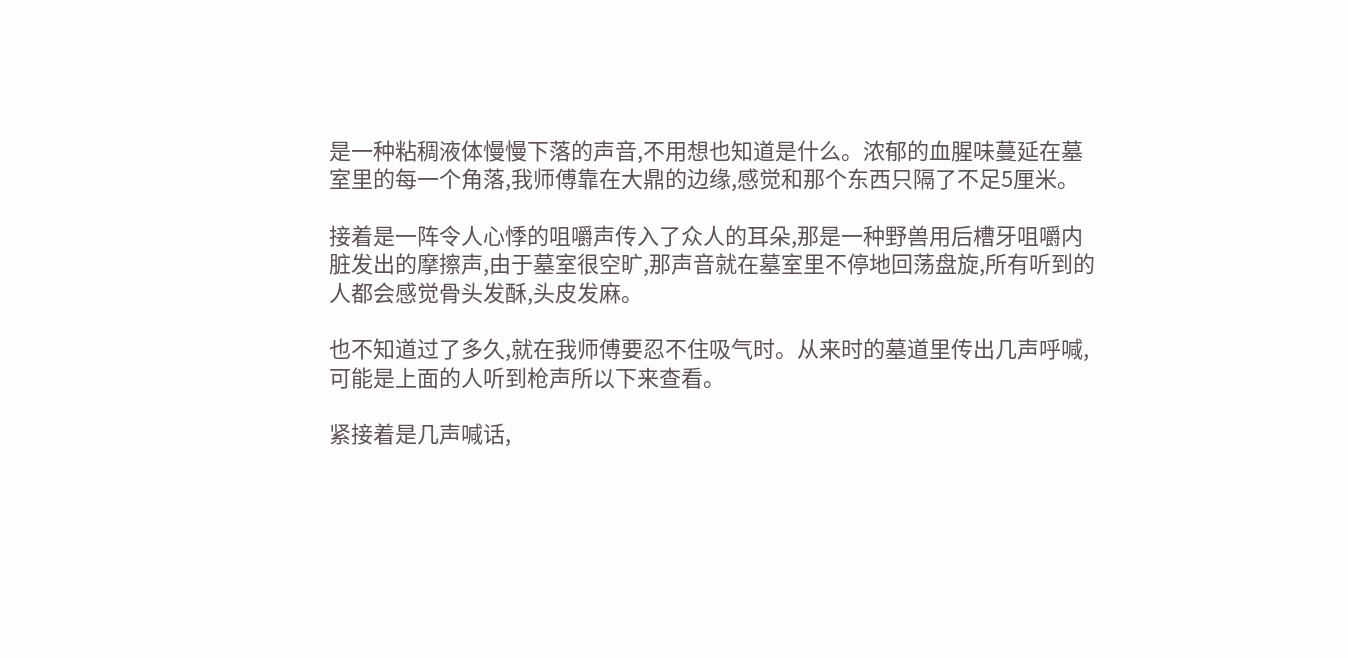是一种粘稠液体慢慢下落的声音,不用想也知道是什么。浓郁的血腥味蔓延在墓室里的每一个角落,我师傅靠在大鼎的边缘,感觉和那个东西只隔了不足5厘米。

接着是一阵令人心悸的咀嚼声传入了众人的耳朵,那是一种野兽用后槽牙咀嚼内脏发出的摩擦声,由于墓室很空旷,那声音就在墓室里不停地回荡盘旋,所有听到的人都会感觉骨头发酥,头皮发麻。

也不知道过了多久,就在我师傅要忍不住吸气时。从来时的墓道里传出几声呼喊,可能是上面的人听到枪声所以下来查看。

紧接着是几声喊话,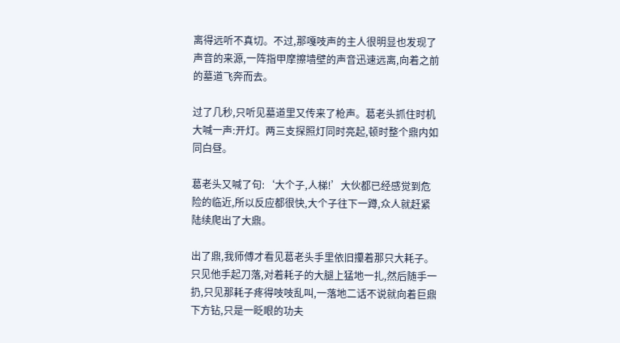离得远听不真切。不过,那嘎吱声的主人很明显也发现了声音的来源,一阵指甲摩擦墙壁的声音迅速远离,向着之前的墓道飞奔而去。

过了几秒,只听见墓道里又传来了枪声。葛老头抓住时机大喊一声:开灯。两三支探照灯同时亮起,顿时整个鼎内如同白昼。

葛老头又喊了句:‘大个子,人梯!’大伙都已经感觉到危险的临近,所以反应都很快,大个子往下一蹲,众人就赶紧陆续爬出了大鼎。

出了鼎,我师傅才看见葛老头手里依旧攥着那只大耗子。只见他手起刀落,对着耗子的大腿上猛地一扎,然后随手一扔,只见那耗子疼得吱吱乱叫,一落地二话不说就向着巨鼎下方钻,只是一眨眼的功夫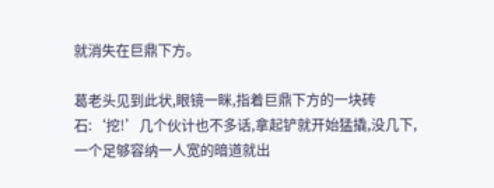就消失在巨鼎下方。

葛老头见到此状,眼镜一眯,指着巨鼎下方的一块砖石:‘挖!’几个伙计也不多话,拿起铲就开始猛撬,没几下,一个足够容纳一人宽的暗道就出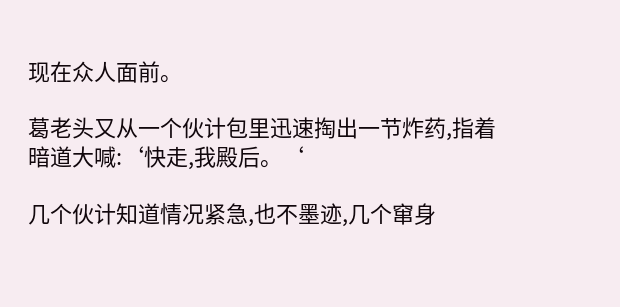现在众人面前。

葛老头又从一个伙计包里迅速掏出一节炸药,指着暗道大喊:‘快走,我殿后。‘

几个伙计知道情况紧急,也不墨迹,几个窜身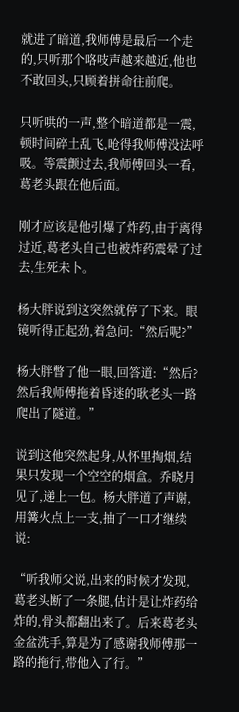就进了暗道,我师傅是最后一个走的,只听那个咯吱声越来越近,他也不敢回头,只顾着拼命往前爬。

只听哄的一声,整个暗道都是一震,顿时间碎土乱飞,呛得我师傅没法呼吸。等震颤过去,我师傅回头一看,葛老头跟在他后面。

刚才应该是他引爆了炸药,由于离得过近,葛老头自己也被炸药震晕了过去,生死未卜。

杨大胖说到这突然就停了下来。眼镜听得正起劲,着急问:“然后呢?”

杨大胖瞥了他一眼,回答道:“然后?然后我师傅拖着昏迷的耿老头一路爬出了隧道。”

说到这他突然起身,从怀里掏烟,结果只发现一个空空的烟盒。乔晓月见了,递上一包。杨大胖道了声谢,用篝火点上一支,抽了一口才继续说:

“听我师父说,出来的时候才发现,葛老头断了一条腿,估计是让炸药给炸的,骨头都翻出来了。后来葛老头金盆洗手,算是为了感谢我师傅那一路的拖行,带他入了行。”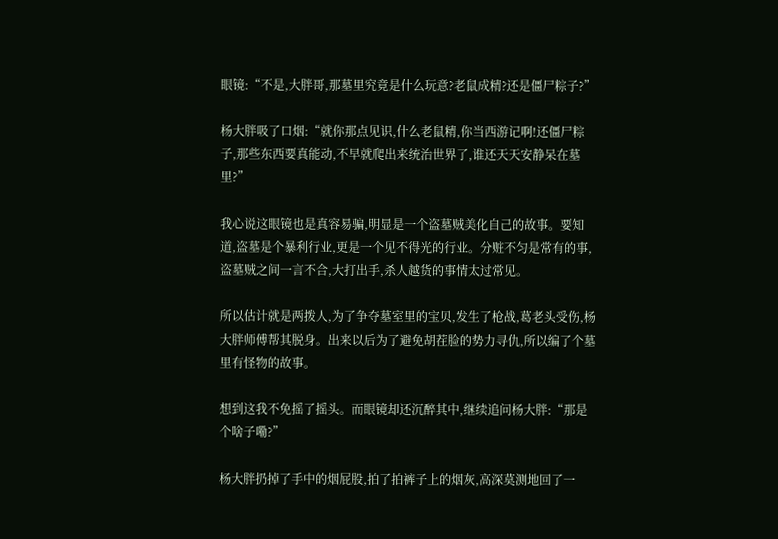眼镜:“不是,大胖哥,那墓里究竟是什么玩意?老鼠成精?还是僵尸粽子?”

杨大胖吸了口烟:“就你那点见识,什么老鼠精,你当西游记啊!还僵尸粽子,那些东西要真能动,不早就爬出来统治世界了,谁还天天安静呆在墓里?”

我心说这眼镜也是真容易骗,明显是一个盗墓贼美化自己的故事。要知道,盗墓是个暴利行业,更是一个见不得光的行业。分赃不匀是常有的事,盗墓贼之间一言不合,大打出手,杀人越货的事情太过常见。

所以估计就是两拨人,为了争夺墓室里的宝贝,发生了枪战,葛老头受伤,杨大胖师傅帮其脱身。出来以后为了避免胡茬脸的势力寻仇,所以编了个墓里有怪物的故事。

想到这我不免摇了摇头。而眼镜却还沉醉其中,继续追问杨大胖:“那是个啥子嘞?”

杨大胖扔掉了手中的烟屁股,拍了拍裤子上的烟灰,高深莫测地回了一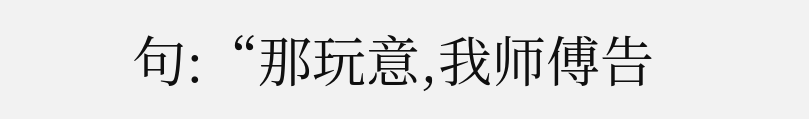句:“那玩意,我师傅告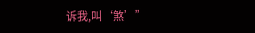诉我,叫‘煞’”